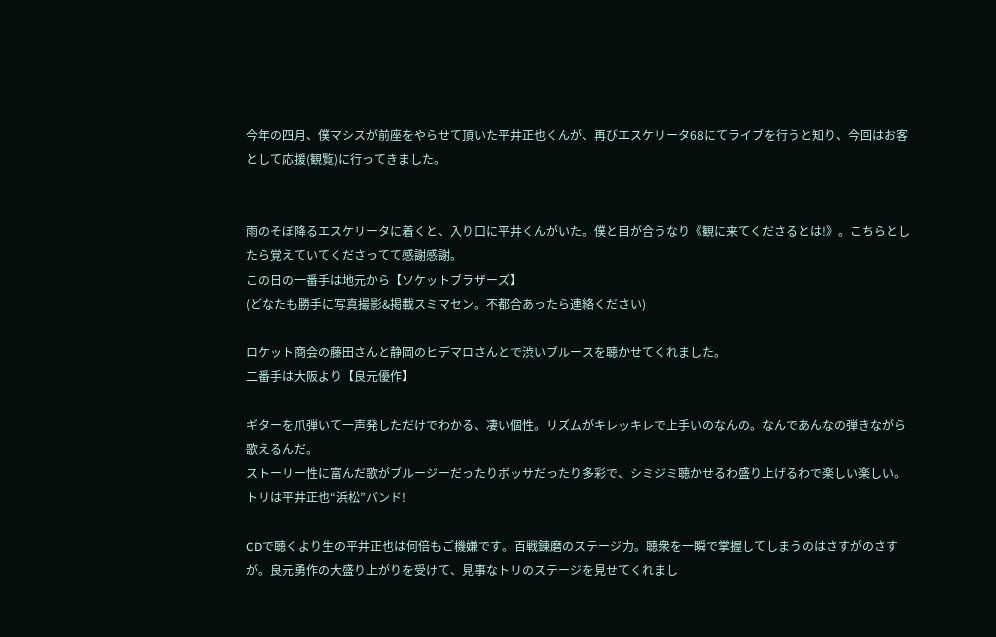今年の四月、僕マシスが前座をやらせて頂いた平井正也くんが、再びエスケリータ68にてライブを行うと知り、今回はお客として応援(観覧)に行ってきました。


雨のそぼ降るエスケリータに着くと、入り口に平井くんがいた。僕と目が合うなり《観に来てくださるとは!》。こちらとしたら覚えていてくださってて感謝感謝。
この日の一番手は地元から【ソケットブラザーズ】
(どなたも勝手に写真撮影&掲載スミマセン。不都合あったら連絡ください)

ロケット商会の藤田さんと静岡のヒデマロさんとで渋いブルースを聴かせてくれました。
二番手は大阪より【良元優作】

ギターを爪弾いて一声発しただけでわかる、凄い個性。リズムがキレッキレで上手いのなんの。なんであんなの弾きながら歌えるんだ。
ストーリー性に富んだ歌がブルージーだったりボッサだったり多彩で、シミジミ聴かせるわ盛り上げるわで楽しい楽しい。
トリは平井正也“浜松”バンド!

CDで聴くより生の平井正也は何倍もご機嫌です。百戦錬磨のステージ力。聴衆を一瞬で掌握してしまうのはさすがのさすが。良元勇作の大盛り上がりを受けて、見事なトリのステージを見せてくれまし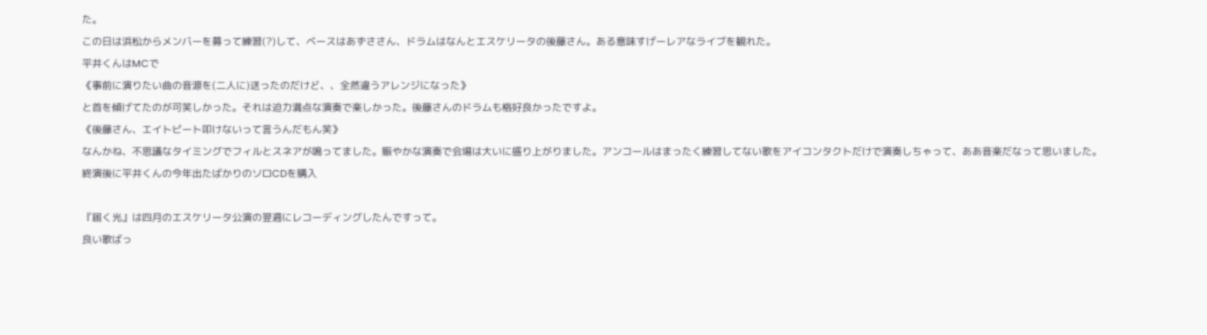た。
この日は浜松からメンバーを募って練習(?)して、ベースはあずささん、ドラムはなんとエスケリータの後藤さん。ある意味すげーレアなライブを観れた。
平井くんはMCで
《事前に演りたい曲の音源を(二人に)送ったのだけど、、全然違うアレンジになった》
と首を傾げてたのが可笑しかった。それは迫力満点な演奏で楽しかった。後藤さんのドラムも格好良かったですよ。
《後藤さん、エイトビート叩けないって言うんだもん笑》
なんかね、不思議なタイミングでフィルとスネアが鳴ってました。賑やかな演奏で会場は大いに盛り上がりました。アンコールはまったく練習してない歌をアイコンタクトだけで演奏しちゃって、ああ音楽だなって思いました。
終演後に平井くんの今年出たばかりのソロCDを購入

『届く光』は四月のエスケリータ公演の翌週にレコーディングしたんですって。
良い歌ばっ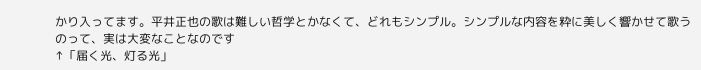かり入ってます。平井正也の歌は難しい哲学とかなくて、どれもシンプル。シンプルな内容を粋に美しく響かせて歌うのって、実は大変なことなのです
↑「届く光、灯る光」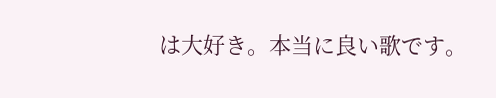は大好き。本当に良い歌です。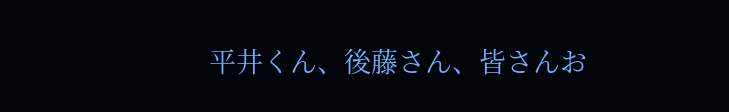平井くん、後藤さん、皆さんお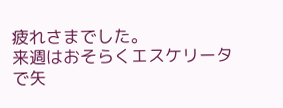疲れさまでした。
来週はおそらくエスケリータで矢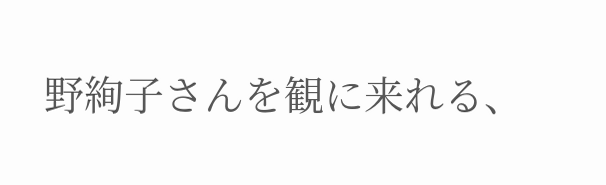野絢子さんを観に来れる、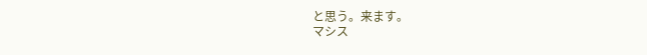と思う。来ます。
マシス